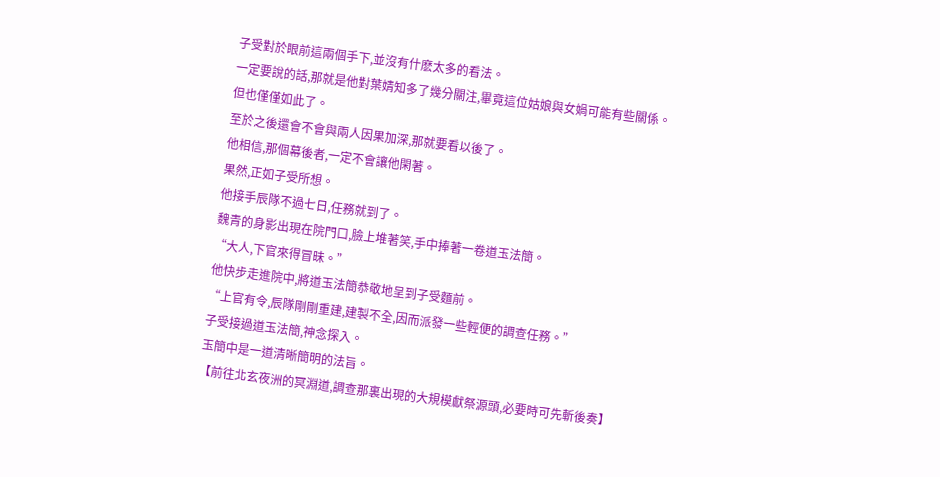子受對於眼前這兩個手下,並沒有什麽太多的看法。
一定要說的話,那就是他對葉婧知多了幾分關注,畢竟這位姑娘與女媧可能有些關係。
但也僅僅如此了。
至於之後還會不會與兩人因果加深,那就要看以後了。
他相信,那個幕後者,一定不會讓他閑著。
果然,正如子受所想。
他接手辰隊不過七日,任務就到了。
魏青的身影出現在院門口,臉上堆著笑,手中捧著一卷道玉法簡。
“大人,下官來得冒昧。”
他快步走進院中,將道玉法簡恭敬地呈到子受麵前。
“上官有令,辰隊剛剛重建,建製不全,因而派發一些輕便的調查任務。”
子受接過道玉法簡,神念探入。
玉簡中是一道清晰簡明的法旨。
【前往北玄夜洲的冥淵道,調查那裏出現的大規模獻祭源頭,必要時可先斬後奏】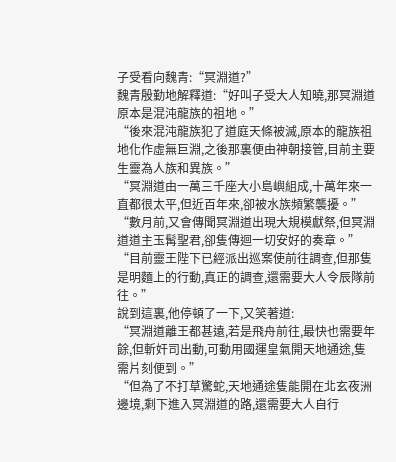子受看向魏青:“冥淵道?”
魏青殷勤地解釋道:“好叫子受大人知曉,那冥淵道原本是混沌龍族的祖地。”
“後來混沌龍族犯了道庭天條被滅,原本的龍族祖地化作虛無巨淵,之後那裏便由神朝接管,目前主要生靈為人族和異族。”
“冥淵道由一萬三千座大小島嶼組成,十萬年來一直都很太平,但近百年來,卻被水族頻繁襲擾。”
“數月前,又會傳聞冥淵道出現大規模獻祭,但冥淵道道主玉髯聖君,卻隻傳迴一切安好的奏章。”
“目前靈王陛下已經派出巡案使前往調查,但那隻是明麵上的行動,真正的調查,還需要大人令辰隊前往。”
說到這裏,他停頓了一下,又笑著道:
“冥淵道離王都甚遠,若是飛舟前往,最快也需要年餘,但斬奸司出動,可動用國運皇氣開天地通途,隻需片刻便到。”
“但為了不打草驚蛇,天地通途隻能開在北玄夜洲邊境,剩下進入冥淵道的路,還需要大人自行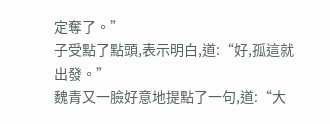定奪了。”
子受點了點頭,表示明白,道:“好,孤這就出發。”
魏青又一臉好意地提點了一句,道:“大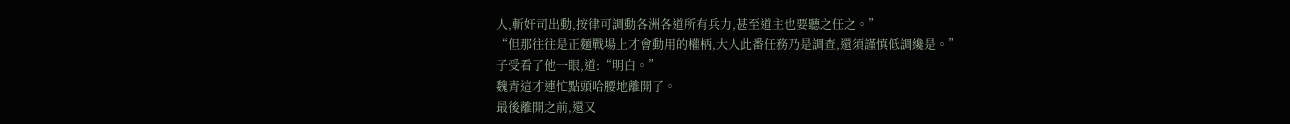人,斬奸司出動,按律可調動各洲各道所有兵力,甚至道主也要聽之任之。”
“但那往往是正麵戰場上才會動用的權柄,大人此番任務乃是調查,還須謹慎低調纔是。”
子受看了他一眼,道:“明白。”
魏青這才連忙點頭哈腰地離開了。
最後離開之前,還又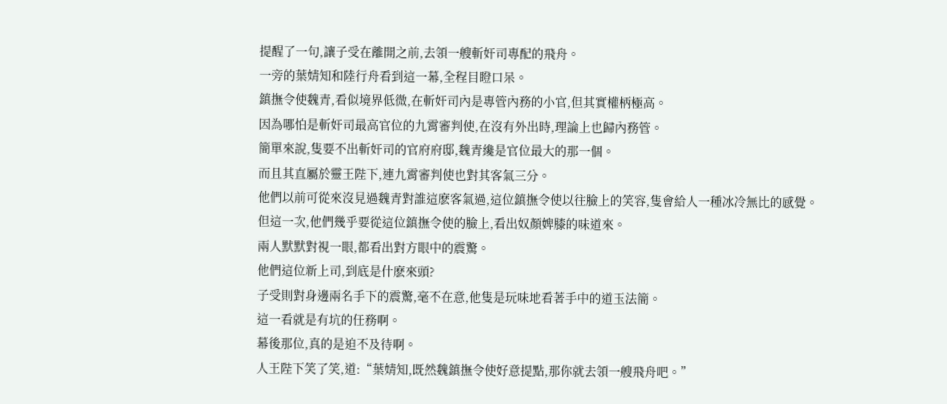提醒了一句,讓子受在離開之前,去領一艘斬奸司專配的飛舟。
一旁的葉婧知和陸行舟看到這一幕,全程目瞪口呆。
鎮撫令使魏青,看似境界低微,在斬奸司內是專管內務的小官,但其實權柄極高。
因為哪怕是斬奸司最高官位的九霄審判使,在沒有外出時,理論上也歸內務管。
簡單來說,隻要不出斬奸司的官府府邸,魏青纔是官位最大的那一個。
而且其直屬於靈王陛下,連九霄審判使也對其客氣三分。
他們以前可從來沒見過魏青對誰這麽客氣過,這位鎮撫令使以往臉上的笑容,隻會給人一種冰冷無比的感覺。
但這一次,他們幾乎要從這位鎮撫令使的臉上,看出奴顏婢膝的味道來。
兩人默默對視一眼,都看出對方眼中的震驚。
他們這位新上司,到底是什麽來頭?
子受則對身邊兩名手下的震驚,毫不在意,他隻是玩味地看著手中的道玉法簡。
這一看就是有坑的任務啊。
幕後那位,真的是迫不及待啊。
人王陛下笑了笑,道:“葉婧知,既然魏鎮撫令使好意提點,那你就去領一艘飛舟吧。”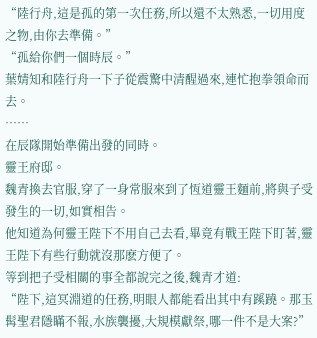“陸行舟,這是孤的第一次任務,所以還不太熟悉,一切用度之物,由你去準備。”
“孤給你們一個時辰。”
葉婧知和陸行舟一下子從震驚中清醒過來,連忙抱拳領命而去。
……
在辰隊開始準備出發的同時。
靈王府邸。
魏青換去官服,穿了一身常服來到了恆道靈王麵前,將與子受發生的一切,如實相告。
他知道為何靈王陛下不用自己去看,畢竟有戰王陛下盯著,靈王陛下有些行動就沒那麽方便了。
等到把子受相關的事全都說完之後,魏青才道:
“陛下,這冥淵道的任務,明眼人都能看出其中有蹊蹺。那玉髯聖君隱瞞不報,水族襲擾,大規模獻祭,哪一件不是大案?”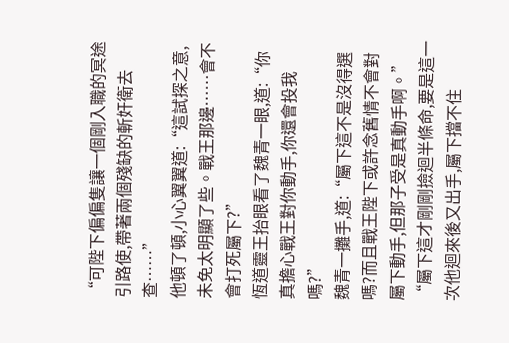“可陛下偏偏隻讓一個剛入職的冥途引路使,帶著兩個殘缺的斬奸衛去查……”
他頓了頓,小心翼翼道:“這試探之意,未免太明顯了些。戰王那邊……會不會打死屬下?”
恆道靈王抬眼看了魏青一眼,道:“你真擔心戰王對你動手,你還會投我嗎?”
魏青一攤手,道:“屬下這不是沒得選嗎?而且戰王陛下或許念舊情不會對屬下動手,但那子受是真動手啊。”
“屬下這才剛剛撿迴半條命,要是這一次他迴來後又出手,屬下擋不住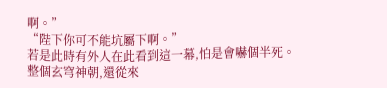啊。”
“陛下你可不能坑屬下啊。”
若是此時有外人在此看到這一幕,怕是會嚇個半死。
整個玄穹神朝,還從來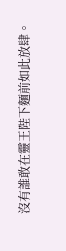沒有誰敢在靈王陛下麵前如此放肆。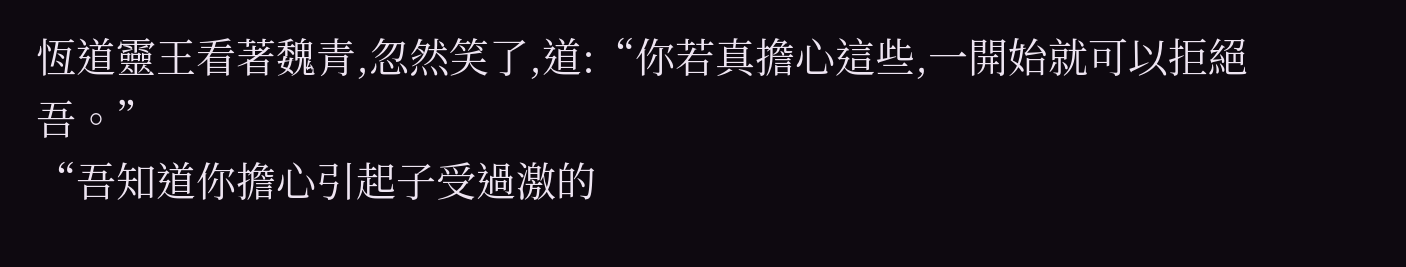恆道靈王看著魏青,忽然笑了,道:“你若真擔心這些,一開始就可以拒絕吾。”
“吾知道你擔心引起子受過激的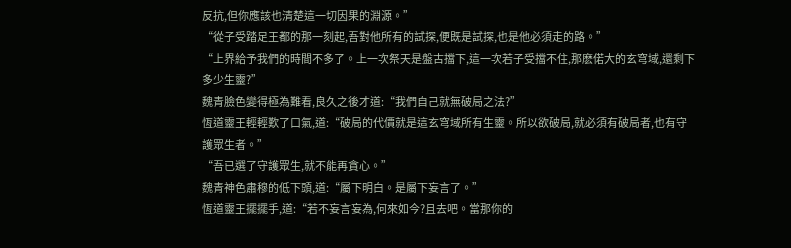反抗,但你應該也清楚這一切因果的淵源。”
“從子受踏足王都的那一刻起,吾對他所有的試探,便既是試探,也是他必須走的路。”
“上界給予我們的時間不多了。上一次祭天是盤古擋下,這一次若子受擋不住,那麽偌大的玄穹域,還剩下多少生靈?”
魏青臉色變得極為難看,良久之後才道:“我們自己就無破局之法?”
恆道靈王輕輕歎了口氣,道:“破局的代價就是這玄穹域所有生靈。所以欲破局,就必須有破局者,也有守護眾生者。”
“吾已選了守護眾生,就不能再貪心。”
魏青神色肅穆的低下頭,道:“屬下明白。是屬下妄言了。”
恆道靈王擺擺手,道:“若不妄言妄為,何來如今?且去吧。當那你的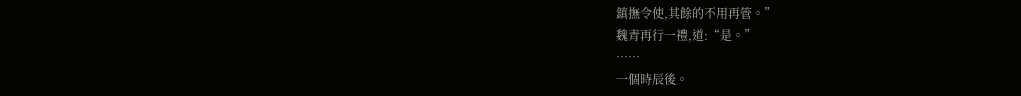鎮撫令使,其餘的不用再管。”
魏青再行一禮,道:“是。”
……
一個時辰後。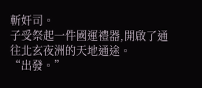斬奸司。
子受祭起一件國運禮器,開啟了通往北玄夜洲的天地通途。
“出發。”